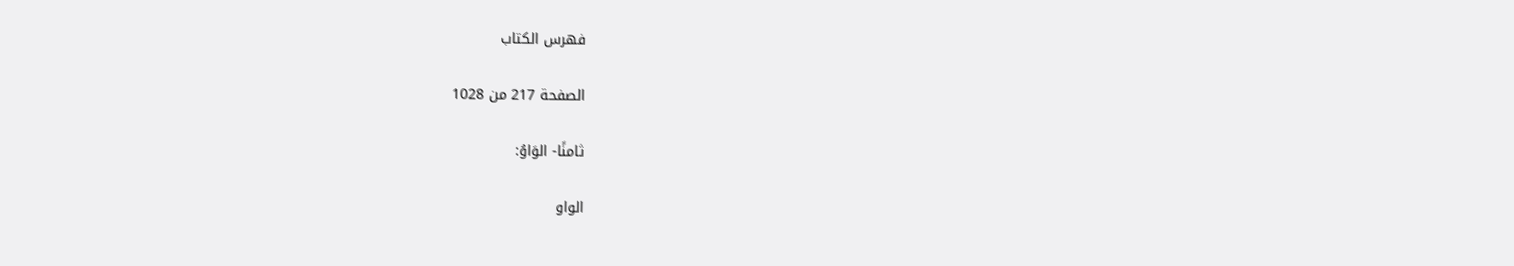فهرس الكتاب

الصفحة 217 من 1028

ثامنًا- الوَاوُ:

الواو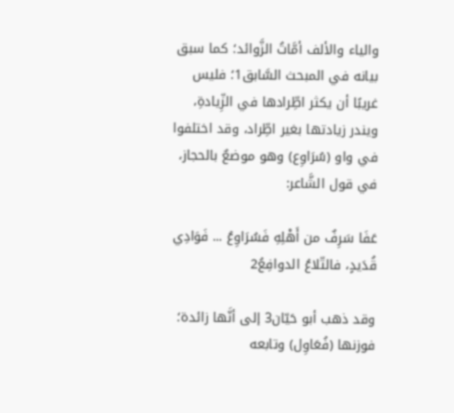والياء والألف أمَّاتُ الزَّوائد؛ كما سبق بيانه في المبحث السَّابق1؛ فليس غريبًا أن يكثر اطِّرادها في الزِّيادةِ، ويندر زيادتها بغير اطِّراد، وقد اختلفوا في واو (سُرَاوِع) وهو موضعٌ بالحجاز، في قول الشَّاعر:

عَفَا سَرِفٌ من أَهْلِهِ فَسُرَاوِعُ ... فَوَادِي قُدَيدٍ، فالتّلاعُ الدوافِعُ2

وقد ذهب أبو حَيّان3 إلى أنَّها زائدة؛ فوزنها (فُعَاوِل) وتابعه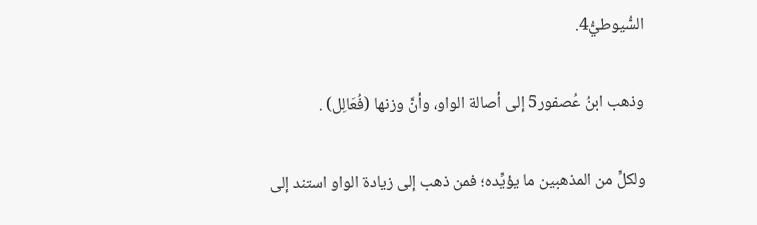السُّيوطيُّ4.

وذهب ابنُ عُصفور5 إلى أصالة الواو، وأنَّ وزنها (فُعَالِل) .

ولكلٍّ من المذهبين ما يؤيِّده؛ فمن ذهب إلى زيادة الواو استند إلى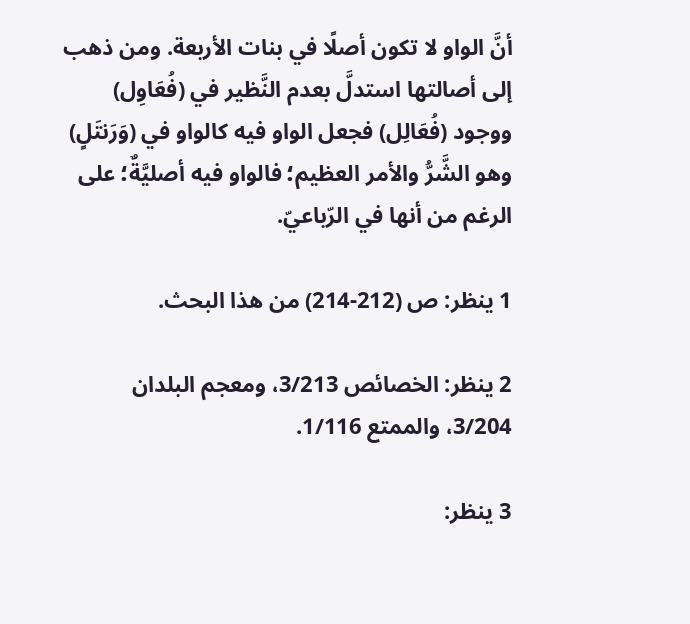أنَّ الواو لا تكون أصلًا في بنات الأربعة. ومن ذهب إلى أصالتها استدلَّ بعدم النَّظير في (فُعَاوِل) ووجود (فُعَالِل) فجعل الواو فيه كالواو في (وَرَنتَلٍ) وهو الشَّرُّ والأمر العظيم؛ فالواو فيه أصليَّةٌ؛ على الرغم من أنها في الرّباعيّ.

1 ينظر: ص (212-214) من هذا البحث.

2 ينظر: الخصائص 3/213، ومعجم البلدان 3/204، والممتع 1/116.

3 ينظر: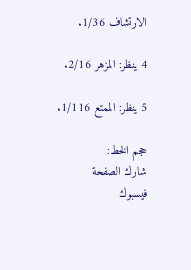الارتشاف 1/36.

4 ينظر: المزهر 2/16.

5 ينظر: الممتع 1/116.

حجم الخط:
شارك الصفحة
فيسبوك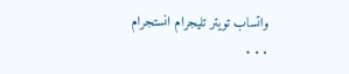واتساب تويتر تليجرام انستجرام
. . .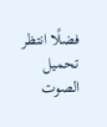فضلًا انتظر تحميل الصوت